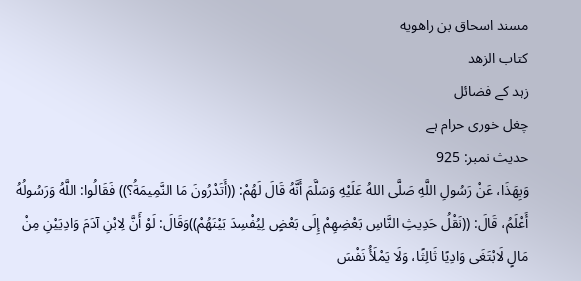مسند اسحاق بن راهويه
كتاب الزهد
زہد کے فضائل
چغل خوری حرام ہے
حدیث نمبر: 925
وَبِهَذَا، عَنْ رَسُولِ اللَّهِ صَلَّى اللهُ عَلَيْهِ وَسَلَّمَ أَنَّهُ قَالَ لَهُمْ: ((أَتَدْرُونَ مَا النَّمِيمَةُ؟)) فَقَالُوا: اللَّهُ وَرَسُولُهُ أَعْلَمُ، قَالَ: ((نَقْلُ حَدِيثِ النَّاسِ بَعْضِهِمْ إِلَى بَعْضٍ لِيُفْسِدَ بَيْنَهُمْ))وَقَالَ: لَوْ أَنَّ لِابْنِ آدَمَ وَادِيَيْنِ مِنْ مَالٍ لَابْتَغَى وَادِيًا ثَالِثًا، وَلَا يَمْلَأُ نَفْسَ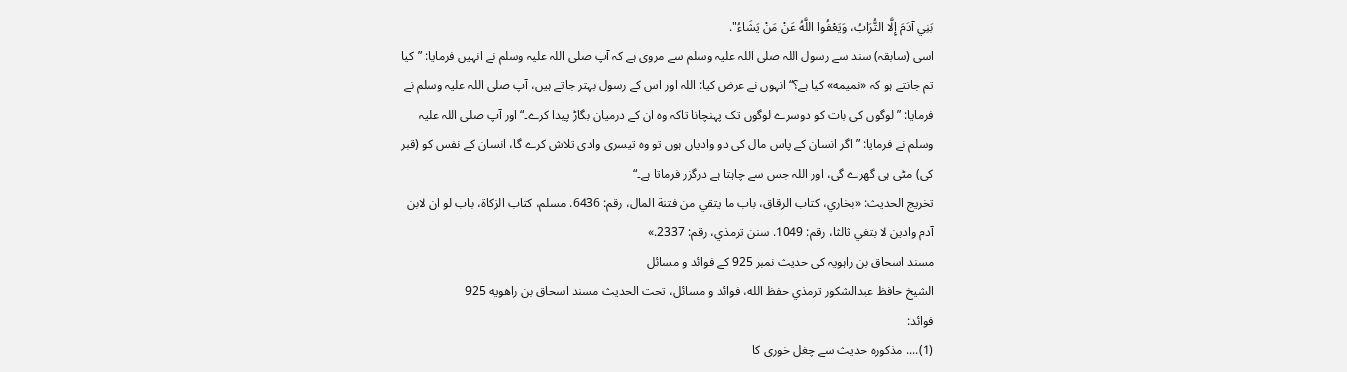بَنِي آدَمَ إِلَّا التُّرَابُ، وَيَعْفُوا اللَّهُ عَنْ مَنْ يَشَاءُ".
اسی (سابقہ) سند سے رسول اللہ صلی اللہ علیہ وسلم سے مروی ہے کہ آپ صلى اللہ علیہ وسلم نے انہیں فرمایا: ”کیا تم جانتے ہو کہ «نميمه» کیا ہے؟“ انہوں نے عرض کیا: اللہ اور اس کے رسول بہتر جاتے ہیں، آپ صلى اللہ علیہ وسلم نے فرمایا: ”لوگوں کی بات کو دوسرے لوگوں تک پہنچانا تاکہ وہ ان کے درمیان بگاڑ پیدا کرے۔“ اور آپ صلی اللہ علیہ وسلم نے فرمایا: ”اگر انسان کے پاس مال کی دو وادیاں ہوں تو وہ تیسری وادی تلاش کرے گا، انسان کے نفس کو (قبر کی) مٹی ہی گھرے گی، اور اللہ جس سے چاہتا ہے درگزر فرماتا ہے۔“
تخریج الحدیث: «بخاري، كتاب الرقاق، باب ما يتقي من فتنة المال، رقم: 6436. مسلم، كتاب الزكاة، باب لو ان لابن آدم وادين لا بتغي ثالثا، رقم: 1049. سنن ترمذي، رقم: 2337.»
مسند اسحاق بن راہویہ کی حدیث نمبر 925 کے فوائد و مسائل
الشيخ حافظ عبدالشكور ترمذي حفظ الله، فوائد و مسائل، تحت الحديث مسند اسحاق بن راهويه 925
فوائد:
(1).... مذکورہ حدیث سے چغل خوری کا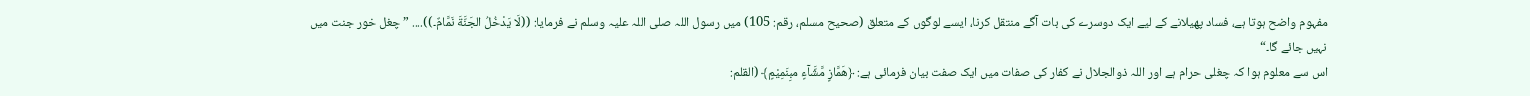مفہوم واضح ہوتا ہے، فساد پھیلانے کے لیے ایک دوسرے کی بات آگے منتقل کرنا، ایسے لوگوں کے متعلق (صحیح مسلم، رقم: 105) میں رسول اللہ صلی اللہ علیہ وسلم نے فرمایا: ((لَا یَدْخُلُ الجَنَّةَ نَمَّامٌ۔)).... ”چغل خور جنت میں نہیں جائے گا۔“
اس سے معلوم ہوا کہ چغلی حرام ہے اور اللہ ذوالجلال نے کفار کی صفات میں ایک صفت بیان فرمائی ہے: ﴿هَمَّازٍ مَّشَّآءٍ مبِنَمِیْمٍ﴾ (القلم: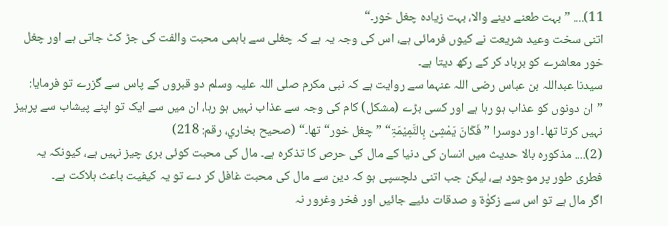11).... ”بہت طعنے دینے والا، بہت زیادہ چغل خور۔“
اتنی سخت وعید شریعت نے کیوں فرمائی ہے، اس کی وجہ یہ ہے کہ چغلی سے باہمی محبت والفت کی جڑ کٹ جاتی ہے اور چغل خور معاشرے کو برباد کر کے رکھ دیتا ہے۔
سیدنا عبداللہ بن عباس رضی اللہ عنہما سے روایت ہے کہ نبی مکرم صلی اللہ علیہ وسلم دو قبروں کے پاس سے گزرے تو فرمایا: ”ان دونوں کو عذاب ہو رہا ہے اور کسی بڑے (مشکل) کام کی وجہ سے عذاب نہیں ہو رہا، ان میں سے ایک تو اپنے پیشاب سے پرہیز نہیں کرتا تھا۔ اور دوسرا ”فَکَانَ یَمْشِیْ بِالنَّمِیْمَۃِ“ ”چغل خور“ تھا۔“ (صحیح بخاري، رقم: 218)
(2).... مذکورہ بالا حدیث میں انسان کی دنیا کے مال کی حرص کا تذکرہ ہے۔ مال کی محبت کوئی بری چیز نہیں ہے، کیونکہ یہ فطری طور پر موجود ہے، لیکن جب اتنی دلچسپی ہو کہ دین سے مال کی محبت غافل کر دے تو یہ کیفیت باعث ہلاکت ہے۔
اگر مال ہے تو اس سے زکوٰۃ و صدقات دئیے جائیں اور فخر وغرور نہ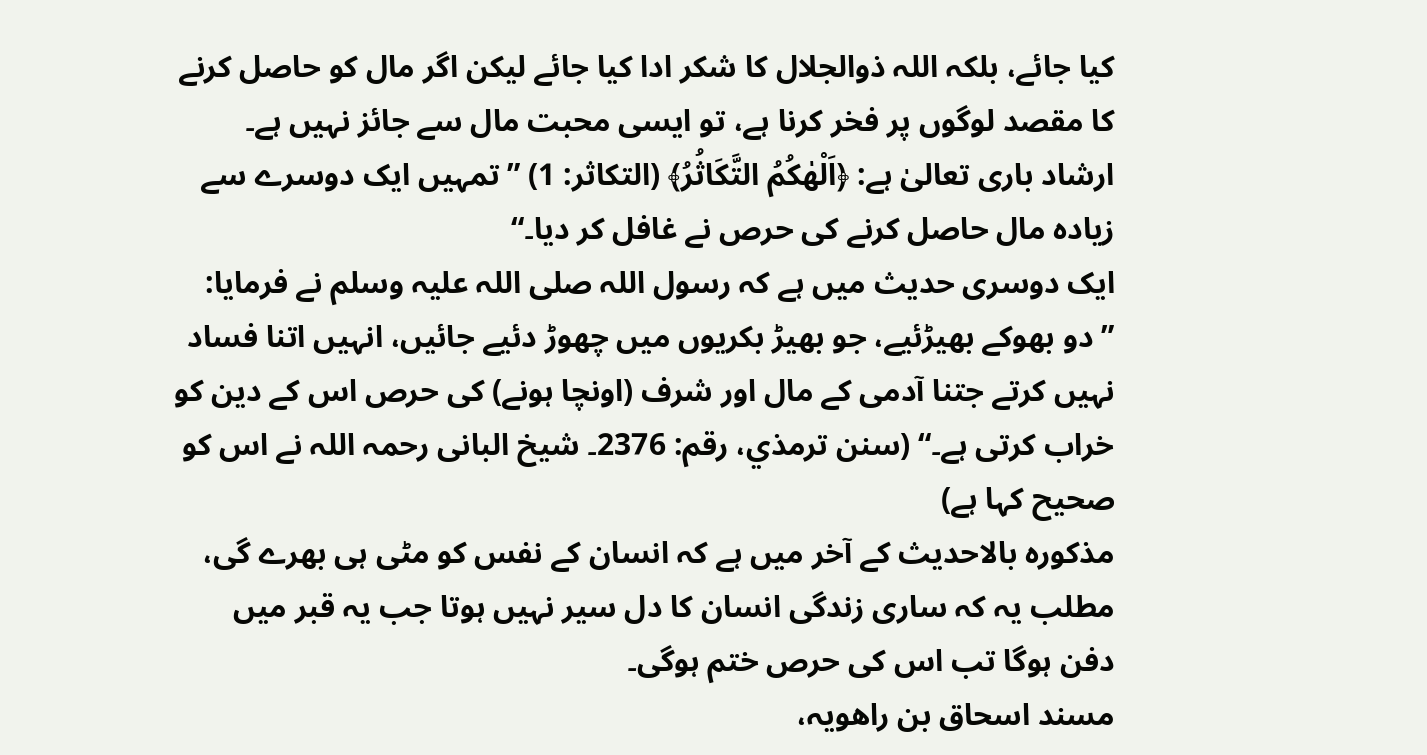کیا جائے، بلکہ اللہ ذوالجلال کا شکر ادا کیا جائے لیکن اگر مال کو حاصل کرنے کا مقصد لوگوں پر فخر کرنا ہے، تو ایسی محبت مال سے جائز نہیں ہے۔ ارشاد باری تعالیٰ ہے: ﴿اَلْهٰکُمُ التَّکَاثُرُ﴾ (التکاثر: 1) ”تمہیں ایک دوسرے سے زیادہ مال حاصل کرنے کی حرص نے غافل کر دیا۔“
ایک دوسری حدیث میں ہے کہ رسول اللہ صلی اللہ علیہ وسلم نے فرمایا: ”دو بھوکے بھیڑئیے، جو بھیڑ بکریوں میں چھوڑ دئیے جائیں، انہیں اتنا فساد نہیں کرتے جتنا آدمی کے مال اور شرف (اونچا ہونے) کی حرص اس کے دین کو خراب کرتی ہے۔“ (سنن ترمذي، رقم: 2376۔ شیخ البانی رحمہ اللہ نے اس کو صحیح کہا ہے)
مذکورہ بالاحدیث کے آخر میں ہے کہ انسان کے نفس کو مٹی ہی بھرے گی، مطلب یہ کہ ساری زندگی انسان کا دل سیر نہیں ہوتا جب یہ قبر میں دفن ہوگا تب اس کی حرص ختم ہوگی۔
مسند اسحاق بن راھویہ،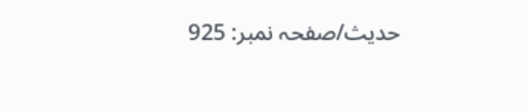حدیث/صفحہ نمبر: 925